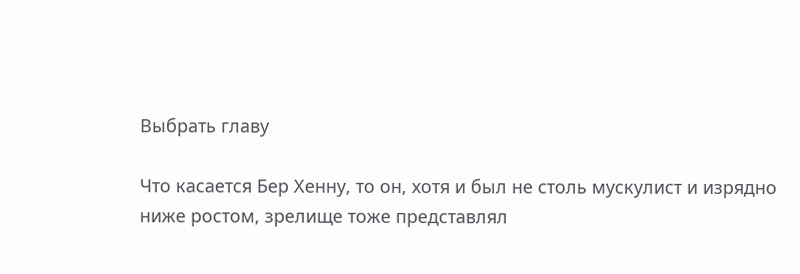Выбрать главу

Что касается Бер Хенну, то он, хотя и был не столь мускулист и изрядно ниже ростом, зрелище тоже представлял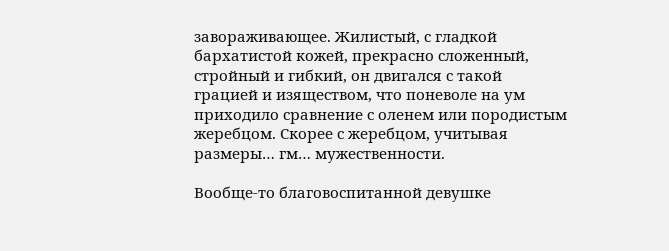завораживающее. Жилистый, с гладкой бархатистой кожей, прекрасно сложенный, стройный и гибкий, он двигался с такой грацией и изяществом, что поневоле на ум приходило сравнение с оленем или породистым жеребцом. Скорее с жеребцом, учитывая размеры… гм… мужественности.

Вообще-то благовоспитанной девушке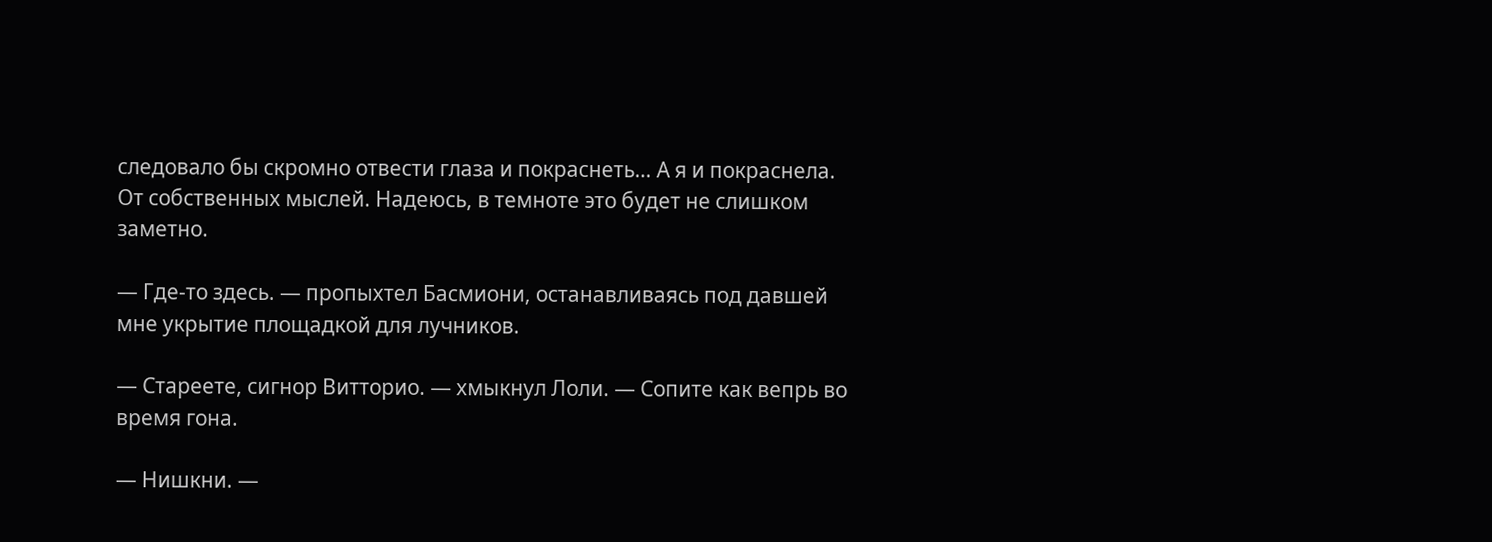следовало бы скромно отвести глаза и покраснеть… А я и покраснела. От собственных мыслей. Надеюсь, в темноте это будет не слишком заметно.

— Где-то здесь. — пропыхтел Басмиони, останавливаясь под давшей мне укрытие площадкой для лучников.

— Стареете, сигнор Витторио. — хмыкнул Лоли. — Сопите как вепрь во время гона.

— Нишкни. —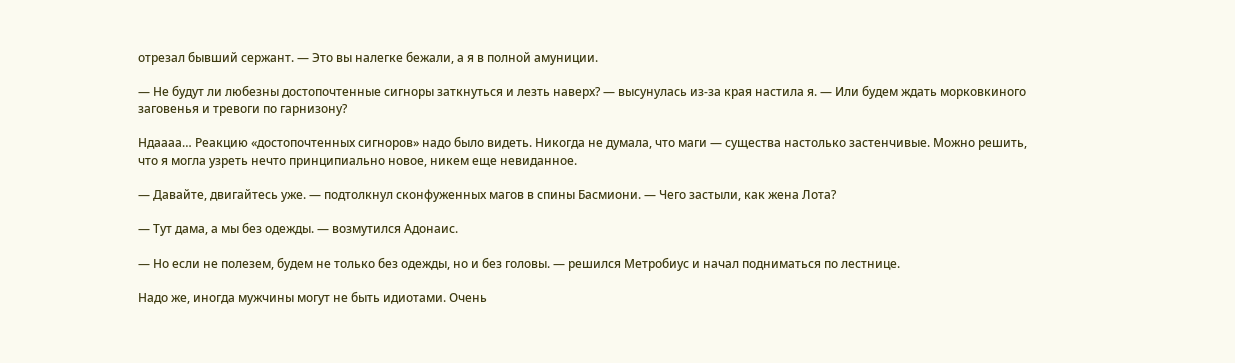отрезал бывший сержант. — Это вы налегке бежали, а я в полной амуниции.

— Не будут ли любезны достопочтенные сигноры заткнуться и лезть наверх? — высунулась из-за края настила я. — Или будем ждать морковкиного заговенья и тревоги по гарнизону?

Ндаааа… Реакцию «достопочтенных сигноров» надо было видеть. Никогда не думала, что маги — существа настолько застенчивые. Можно решить, что я могла узреть нечто принципиально новое, никем еще невиданное.

— Давайте, двигайтесь уже. — подтолкнул сконфуженных магов в спины Басмиони. — Чего застыли, как жена Лота?

— Тут дама, а мы без одежды. — возмутился Адонаис.

— Но если не полезем, будем не только без одежды, но и без головы. — решился Метробиус и начал подниматься по лестнице.

Надо же, иногда мужчины могут не быть идиотами. Очень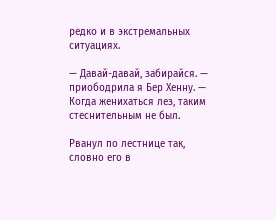редко и в экстремальных ситуациях.

— Давай-давай, забирайся. — приободрила я Бер Хенну. — Когда женихаться лез, таким стеснительным не был.

Рванул по лестнице так, словно его в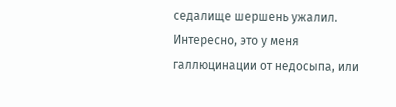седалище шершень ужалил. Интересно, это у меня галлюцинации от недосыпа, или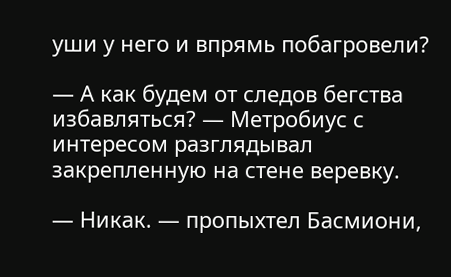уши у него и впрямь побагровели?

— А как будем от следов бегства избавляться? — Метробиус с интересом разглядывал закрепленную на стене веревку.

— Никак. — пропыхтел Басмиони,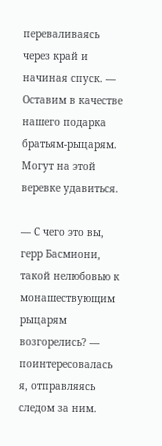переваливаясь через край и начиная спуск. — Оставим в качестве нашего подарка братьям-рыцарям. Могут на этой веревке удавиться.

— С чего это вы, герр Басмиони, такой нелюбовью к монашествующим рыцарям возгорелись? — поинтересовалась я, отправляясь следом за ним.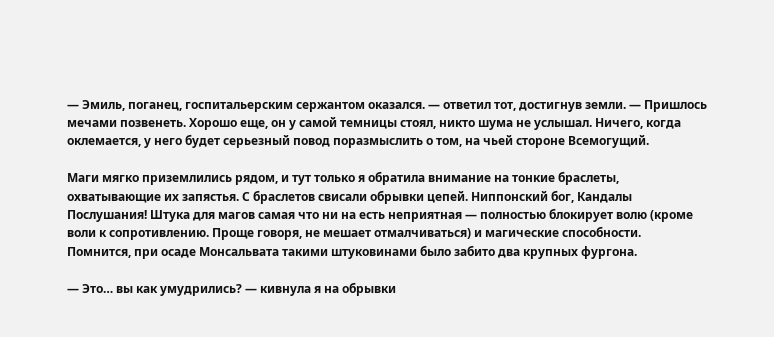— Эмиль, поганец, госпитальерским сержантом оказался. — ответил тот, достигнув земли. — Пришлось мечами позвенеть. Хорошо еще, он у самой темницы стоял, никто шума не услышал. Ничего, когда оклемается, у него будет серьезный повод поразмыслить о том, на чьей стороне Всемогущий.

Маги мягко приземлились рядом, и тут только я обратила внимание на тонкие браслеты, охватывающие их запястья. С браслетов свисали обрывки цепей. Ниппонский бог, Кандалы Послушания! Штука для магов самая что ни на есть неприятная — полностью блокирует волю (кроме воли к сопротивлению. Проще говоря, не мешает отмалчиваться) и магические способности. Помнится, при осаде Монсальвата такими штуковинами было забито два крупных фургона.

— Это… вы как умудрились? — кивнула я на обрывки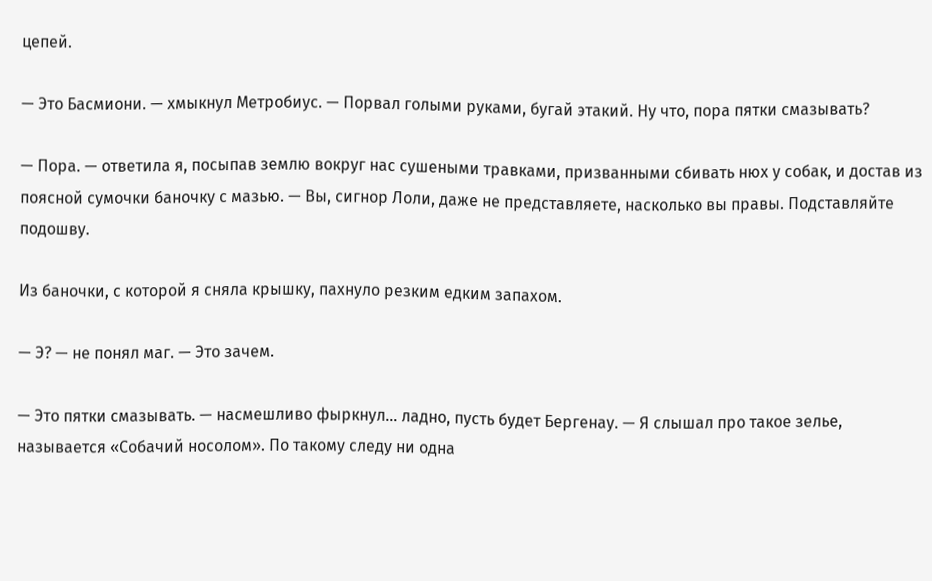цепей.

— Это Басмиони. — хмыкнул Метробиус. — Порвал голыми руками, бугай этакий. Ну что, пора пятки смазывать?

— Пора. — ответила я, посыпав землю вокруг нас сушеными травками, призванными сбивать нюх у собак, и достав из поясной сумочки баночку с мазью. — Вы, сигнор Лоли, даже не представляете, насколько вы правы. Подставляйте подошву.

Из баночки, с которой я сняла крышку, пахнуло резким едким запахом.

— Э? — не понял маг. — Это зачем.

— Это пятки смазывать. — насмешливо фыркнул… ладно, пусть будет Бергенау. — Я слышал про такое зелье, называется «Собачий носолом». По такому следу ни одна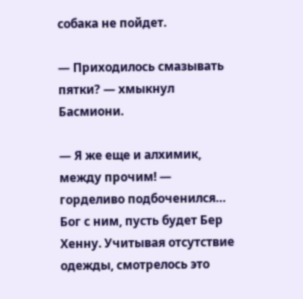собака не пойдет.

— Приходилось смазывать пятки? — хмыкнул Басмиони.

— Я же еще и алхимик, между прочим! — горделиво подбоченился… Бог с ним, пусть будет Бер Хенну. Учитывая отсутствие одежды, смотрелось это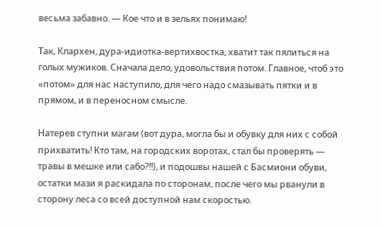весьма забавно. — Кое что и в зельях понимаю!

Так, Клархен, дура-идиотка-вертихвостка, хватит так пялиться на голых мужиков. Сначала дело, удовольствия потом. Главное, чтоб это «потом» для нас наступило, для чего надо смазывать пятки и в прямом, и в переносном смысле.

Натерев ступни магам (вот дура, могла бы и обувку для них с собой прихватить! Кто там, на городских воротах, стал бы проверять — травы в мешке или сабо?!!), и подошвы нашей с Басмиони обуви, остатки мази я раскидала по сторонам, после чего мы рванули в сторону леса со всей доступной нам скоростью.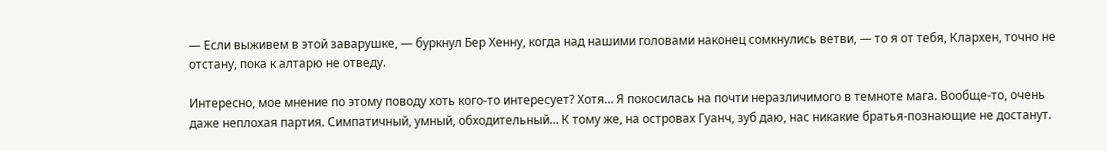— Если выживем в этой заварушке, — буркнул Бер Хенну, когда над нашими головами наконец сомкнулись ветви, — то я от тебя, Клархен, точно не отстану, пока к алтарю не отведу.

Интересно, мое мнение по этому поводу хоть кого-то интересует? Хотя… Я покосилась на почти неразличимого в темноте мага. Вообще-то, очень даже неплохая партия. Симпатичный, умный, обходительный… К тому же, на островах Гуанч, зуб даю, нас никакие братья-познающие не достанут.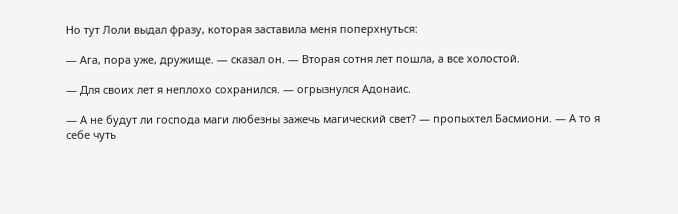Но тут Лоли выдал фразу, которая заставила меня поперхнуться:

— Ага, пора уже, дружище. — сказал он. — Вторая сотня лет пошла, а все холостой.

— Для своих лет я неплохо сохранился. — огрызнулся Адонаис.

— А не будут ли господа маги любезны зажечь магический свет? — пропыхтел Басмиони. — А то я себе чуть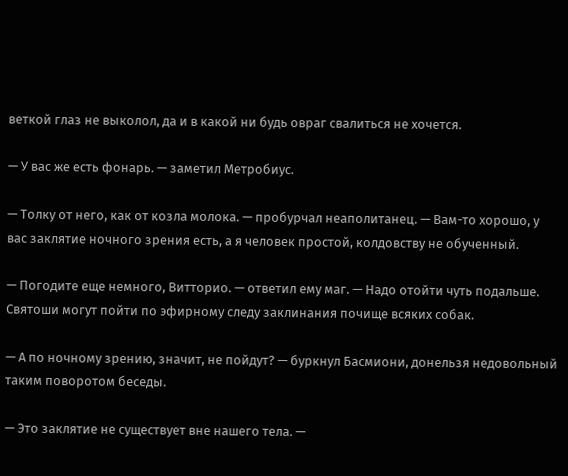веткой глаз не выколол, да и в какой ни будь овраг свалиться не хочется.

— У вас же есть фонарь. — заметил Метробиус.

— Толку от него, как от козла молока. — пробурчал неаполитанец. — Вам-то хорошо, у вас заклятие ночного зрения есть, а я человек простой, колдовству не обученный.

— Погодите еще немного, Витторио. — ответил ему маг. — Надо отойти чуть подальше. Святоши могут пойти по эфирному следу заклинания почище всяких собак.

— А по ночному зрению, значит, не пойдут? — буркнул Басмиони, донельзя недовольный таким поворотом беседы.

— Это заклятие не существует вне нашего тела. —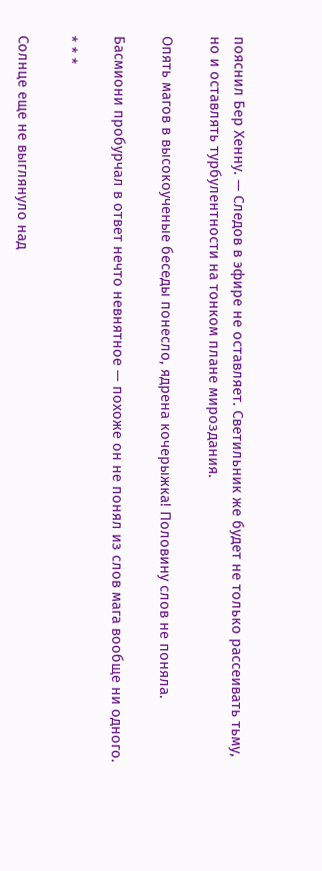пояснил Бер Хенну. — Следов в эфире не оставляет. Светильник же будет не только рассеивать тьму, но и оставлять турбулентности на тонком плане мироздания.

Опять магов в высокоученые беседы понесло, ядрена кочерыжка! Половину слов не поняла.

Басмиони пробурчал в ответ нечто невнятное — похоже он не понял из слов мага вообще ни одного.

* * *

Солнце еще не выглянуло над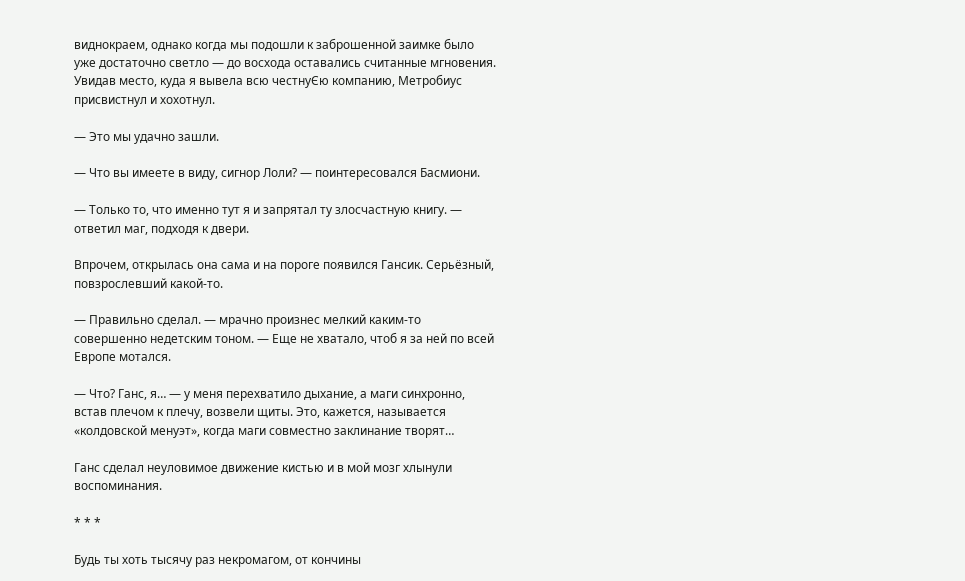виднокраем, однако когда мы подошли к заброшенной заимке было уже достаточно светло — до восхода оставались считанные мгновения. Увидав место, куда я вывела всю честнуЄю компанию, Метробиус присвистнул и хохотнул.

— Это мы удачно зашли.

— Что вы имеете в виду, сигнор Лоли? — поинтересовался Басмиони.

— Только то, что именно тут я и запрятал ту злосчастную книгу. — ответил маг, подходя к двери.

Впрочем, открылась она сама и на пороге появился Гансик. Серьёзный, повзрослевший какой-то.

— Правильно сделал. — мрачно произнес мелкий каким-то совершенно недетским тоном. — Еще не хватало, чтоб я за ней по всей Европе мотался.

— Что? Ганс, я… — у меня перехватило дыхание, а маги синхронно, встав плечом к плечу, возвели щиты. Это, кажется, называется «колдовской менуэт», когда маги совместно заклинание творят…

Ганс сделал неуловимое движение кистью и в мой мозг хлынули воспоминания.

* * *

Будь ты хоть тысячу раз некромагом, от кончины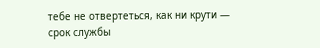тебе не отвертеться, как ни крути — срок службы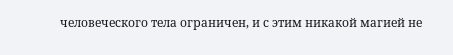человеческого тела ограничен, и с этим никакой магией не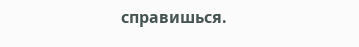справишься.